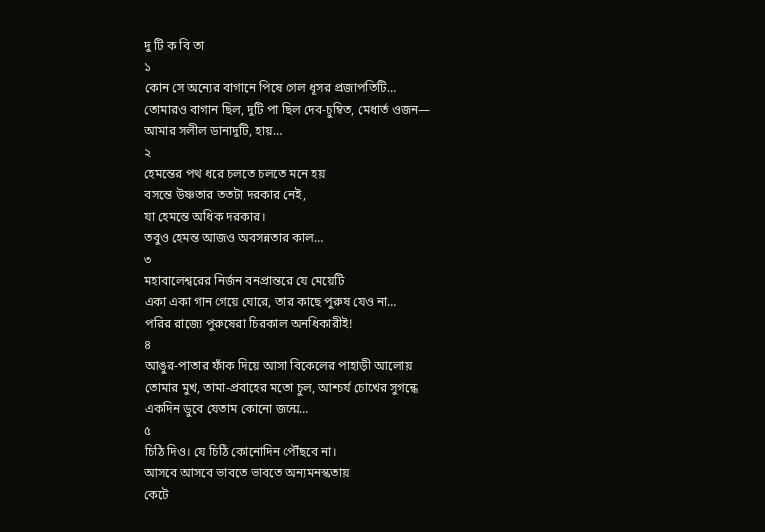দু টি ক বি তা
১
কোন সে অন্যের বাগানে পিষে গেল ধূসর প্রজাপতিটি…
তোমারও বাগান ছিল, দুটি পা ছিল দেব-চুম্বিত, মেধার্ত ওজন—
আমার সলীল ডানাদুটি, হায়…
২
হেমন্তের পথ ধরে চলতে চলতে মনে হয়
বসন্তে উষ্ণতার ততটা দরকার নেই,
যা হেমন্তে অধিক দরকার।
তবুও হেমন্ত আজও অবসন্নতার কাল…
৩
মহাবালেশ্বরের নির্জন বনপ্রান্তরে যে মেয়েটি
একা একা গান গেয়ে ঘোরে, তার কাছে পুরুষ যেও না…
পরির রাজ্যে পুরুষেরা চিরকাল অনধিকারীই!
৪
আঙুর-পাতার ফাঁক দিয়ে আসা বিকেলের পাহাড়ী আলোয়
তোমার মুখ, তামা-প্রবাহের মতো চুল, আশ্চর্য চোখের সুগন্ধে
একদিন ডুবে যেতাম কোনো জন্মে…
৫
চিঠি দিও। যে চিঠি কোনোদিন পৌঁছবে না।
আসবে আসবে ভাবতে ভাবতে অন্যমনস্কতায়
কেটে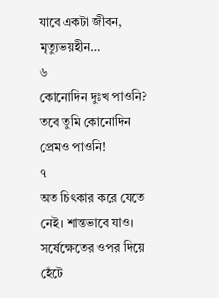যাবে একটা জীবন, মৃত্যুভয়হীন…
৬
কোনোদিন দুঃখ পাওনি?
তবে তুমি কোনোদিন প্রেমও পাওনি!
৭
অত চিৎকার করে যেতে নেই। শান্তভাবে যাও।
সর্ষেক্ষেতের ওপর দিয়ে হেঁটে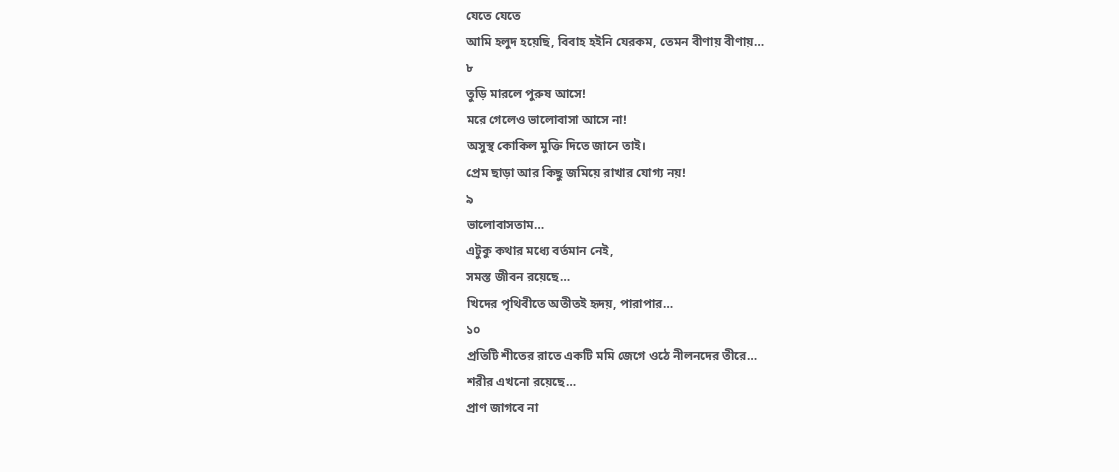যেতে যেতে
আমি হলুদ হয়েছি, বিবাহ হইনি যেরকম, তেমন বীণায় বীণায়…
৮
তুড়ি মারলে পুরুষ আসে!
মরে গেলেও ভালোবাসা আসে না!
অসুস্থ কোকিল মুক্তি দিতে জানে তাই।
প্রেম ছাড়া আর কিছু জমিয়ে রাখার যোগ্য নয়!
৯
ভালোবাসতাম…
এটুকু কথার মধ্যে বর্তমান নেই,
সমস্ত জীবন রয়েছে…
খিদের পৃথিবীতে অতীতই হৃদয়, পারাপার…
১০
প্রতিটি শীতের রাতে একটি মমি জেগে ওঠে নীলনদের তীরে…
শরীর এখনো রয়েছে…
প্রাণ জাগবে না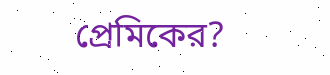প্রেমিকের?